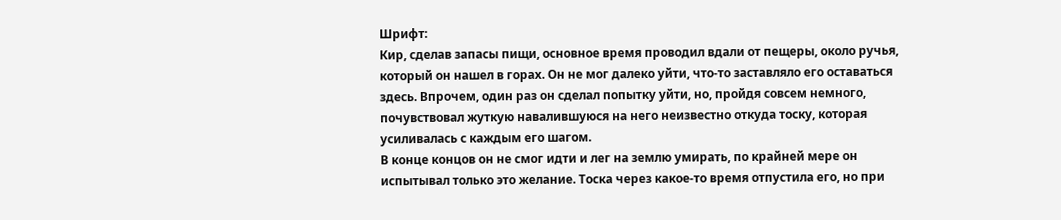Шрифт:
Кир, сделав запасы пищи, основное время проводил вдали от пещеры, около ручья, который он нашел в горах. Он не мог далеко уйти, что-то заставляло его оставаться здесь. Впрочем, один раз он сделал попытку уйти, но, пройдя совсем немного, почувствовал жуткую навалившуюся на него неизвестно откуда тоску, которая усиливалась с каждым его шагом.
В конце концов он не смог идти и лег на землю умирать, по крайней мере он испытывал только это желание. Тоска через какое-то время отпустила его, но при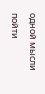одной мысли пойти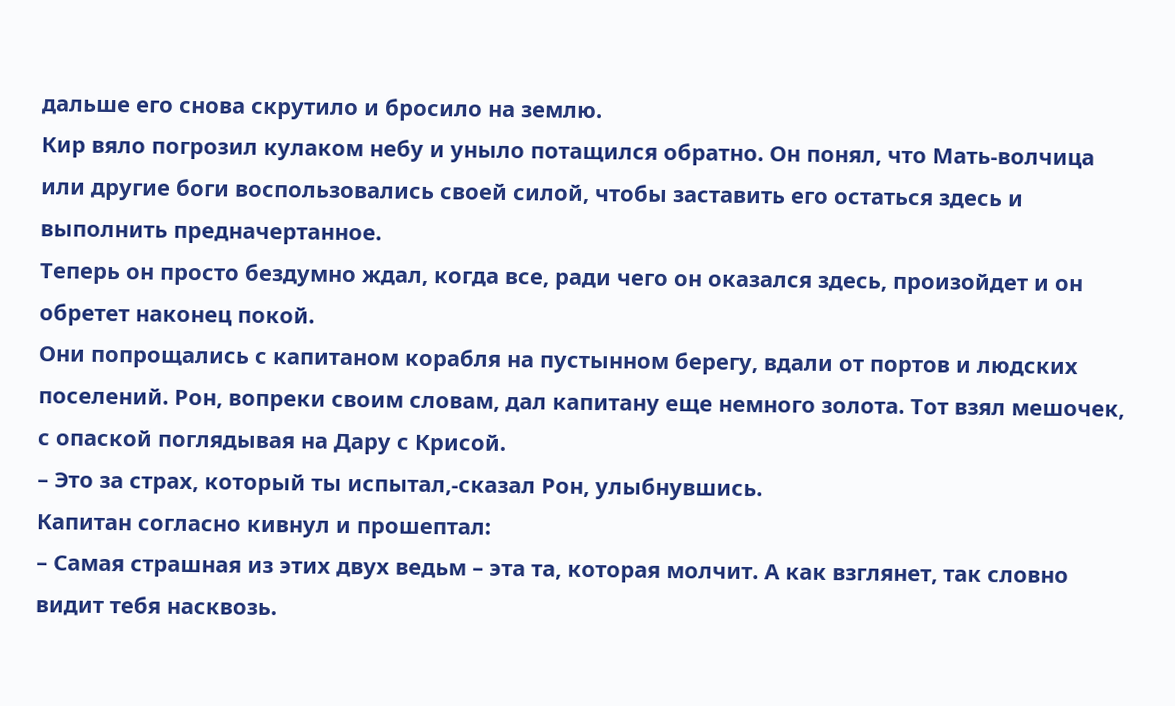дальше его снова скрутило и бросило на землю.
Кир вяло погрозил кулаком небу и уныло потащился обратно. Он понял, что Мать-волчица или другие боги воспользовались своей силой, чтобы заставить его остаться здесь и выполнить предначертанное.
Теперь он просто бездумно ждал, когда все, ради чего он оказался здесь, произойдет и он обретет наконец покой.
Они попрощались с капитаном корабля на пустынном берегу, вдали от портов и людских поселений. Рон, вопреки своим словам, дал капитану еще немного золота. Тот взял мешочек, с опаской поглядывая на Дару с Крисой.
– Это за страх, который ты испытал,-сказал Рон, улыбнувшись.
Капитан согласно кивнул и прошептал:
– Самая страшная из этих двух ведьм – эта та, которая молчит. А как взглянет, так словно видит тебя насквозь.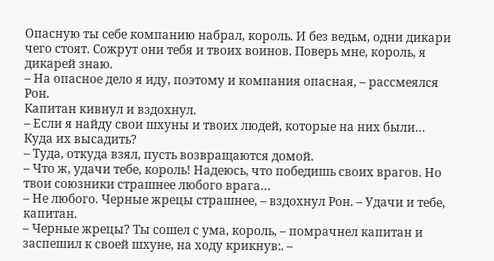Опасную ты себе компанию набрал, король. И без ведьм, одни дикари чего стоят. Сожрут они тебя и твоих воинов. Поверь мне, король, я дикарей знаю.
– На опасное дело я иду, поэтому и компания опасная, – рассмеялся Рон.
Капитан кивнул и вздохнул.
– Если я найду свои шхуны и твоих людей, которые на них были… Куда их высадить?
– Туда, откуда взял, пусть возвращаются домой.
– Что ж, удачи тебе, король! Надеюсь, что победишь своих врагов. Но твои союзники страшнее любого врага…
– Не любого. Черные жрецы страшнее, – вздохнул Рон. – Удачи и тебе, капитан.
– Черные жрецы? Ты сошел с ума, король, – помрачнел капитан и заспешил к своей шхуне, на ходу крикнув:. –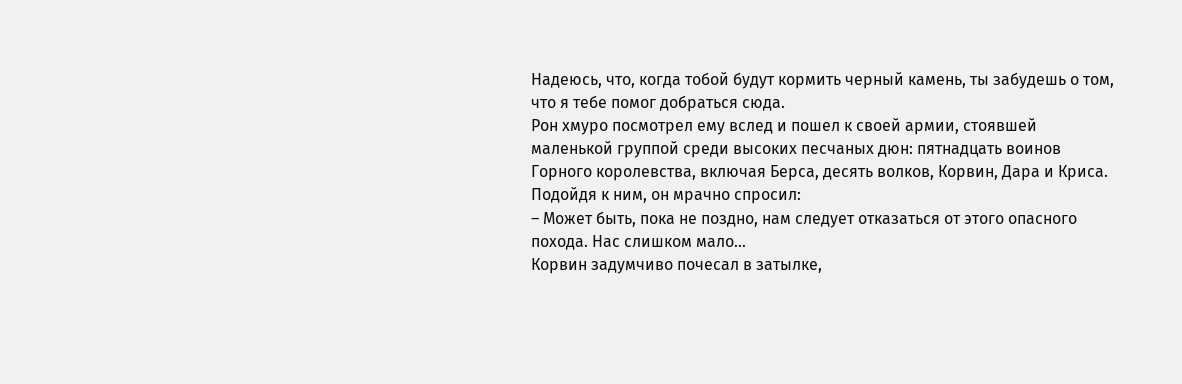Надеюсь, что, когда тобой будут кормить черный камень, ты забудешь о том, что я тебе помог добраться сюда.
Рон хмуро посмотрел ему вслед и пошел к своей армии, стоявшей маленькой группой среди высоких песчаных дюн: пятнадцать воинов Горного королевства, включая Берса, десять волков, Корвин, Дара и Криса.
Подойдя к ним, он мрачно спросил:
– Может быть, пока не поздно, нам следует отказаться от этого опасного похода. Нас слишком мало…
Корвин задумчиво почесал в затылке,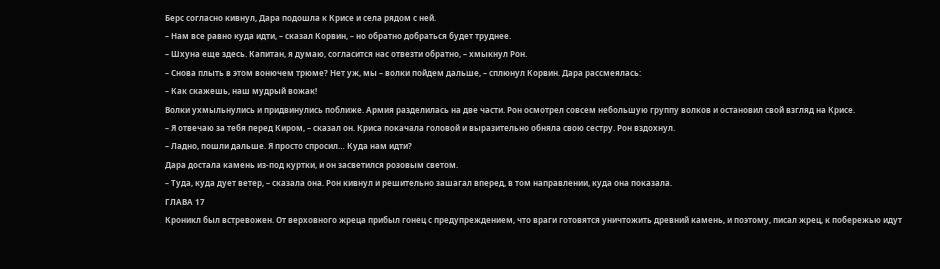Берс согласно кивнул, Дара подошла к Крисе и села рядом с ней.
– Нам все равно куда идти, – сказал Корвин, – но обратно добраться будет труднее.
– Шхуна еще здесь. Капитан, я думаю, согласится нас отвезти обратно, – хмыкнул Рон.
– Снова плыть в этом вонючем трюме? Нет уж, мы – волки пойдем дальше, – сплюнул Корвин. Дара рассмеялась:
– Как скажешь, наш мудрый вожак!
Волки ухмыльнулись и придвинулись поближе. Армия разделилась на две части. Рон осмотрел совсем небольшую группу волков и остановил свой взгляд на Крисе.
– Я отвечаю за тебя перед Киром, – сказал он. Криса покачала головой и выразительно обняла свою сестру. Рон вздохнул.
– Ладно, пошли дальше. Я просто спросил… Куда нам идти?
Дара достала камень из-под куртки, и он засветился розовым светом.
– Туда, куда дует ветер, – сказала она. Рон кивнул и решительно зашагал вперед, в том направлении, куда она показала.
ГЛАВА 17
Кроникл был встревожен. От верховного жреца прибыл гонец с предупреждением, что враги готовятся уничтожить древний камень, и поэтому, писал жрец, к побережью идут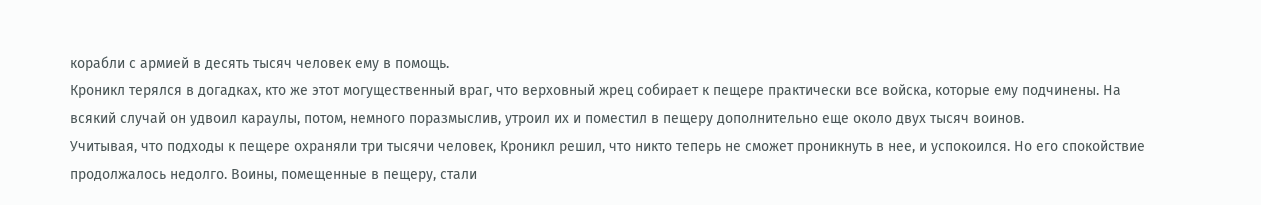корабли с армией в десять тысяч человек ему в помощь.
Кроникл терялся в догадках, кто же этот могущественный враг, что верховный жрец собирает к пещере практически все войска, которые ему подчинены. На всякий случай он удвоил караулы, потом, немного поразмыслив, утроил их и поместил в пещеру дополнительно еще около двух тысяч воинов.
Учитывая, что подходы к пещере охраняли три тысячи человек, Кроникл решил, что никто теперь не сможет проникнуть в нее, и успокоился. Но его спокойствие продолжалось недолго. Воины, помещенные в пещеру, стали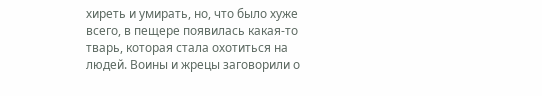хиреть и умирать, но, что было хуже всего, в пещере появилась какая-то тварь, которая стала охотиться на людей. Воины и жрецы заговорили о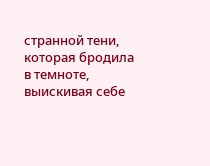странной тени, которая бродила в темноте, выискивая себе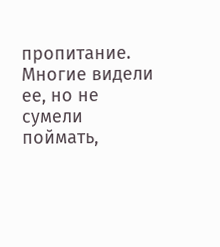пропитание. Многие видели ее, но не сумели поймать,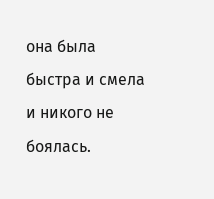она была быстра и смела и никого не боялась.